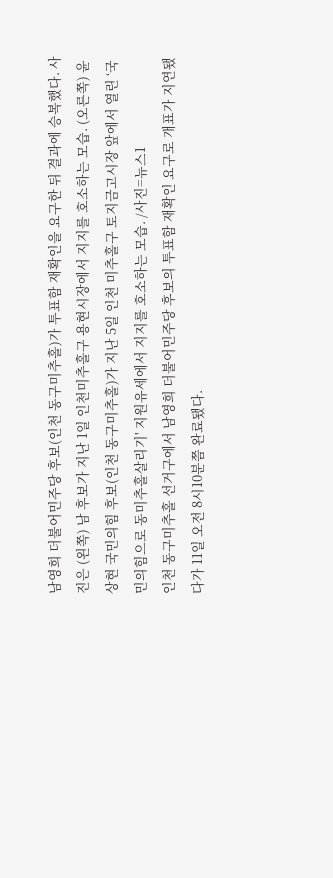남영희 더불어민주당 후보(인천 동구미추홀)가 투표함 재확인을 요구한 뒤 결과에 승복했다. 사진은 (왼쪽) 남 후보가 지난 1일 인천미추홀구 용현시장에서 지지를 호소하는 모습. (오른쪽) 윤상현 국민의힘 후보(인천 동구미추홀)가 지난 5일 인천 미추홀구 토지금고시장 앞에서 열린 ‘국민의힘으로 동미추홀살리기' 지원유세에서 지지를 호소하는 모습. /사진=뉴스1
인천 동구미추홀 선거구에서 남영희 더불어민주당 후보의 투표함 재확인 요구로 개표가 지연됐다가 11일 오전 8시10분쯤 완료됐다.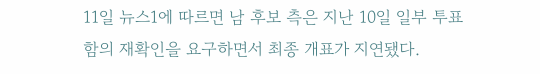11일 뉴스1에 따르면 남 후보 측은 지난 10일 일부 투표함의 재확인을 요구하면서 최종 개표가 지연됐다.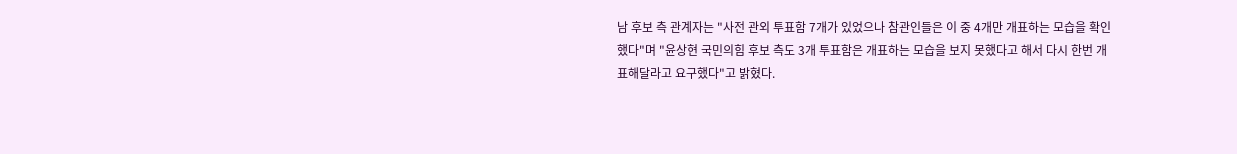남 후보 측 관계자는 "사전 관외 투표함 7개가 있었으나 참관인들은 이 중 4개만 개표하는 모습을 확인했다"며 "윤상현 국민의힘 후보 측도 3개 투표함은 개표하는 모습을 보지 못했다고 해서 다시 한번 개표해달라고 요구했다"고 밝혔다.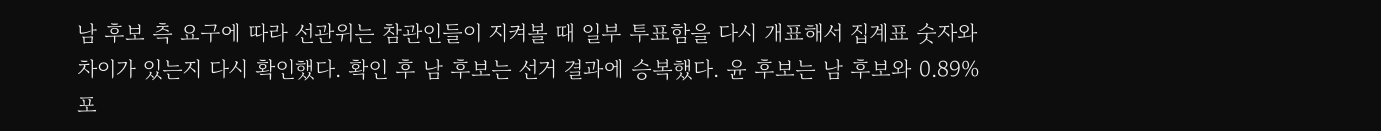남 후보 측 요구에 따라 선관위는 참관인들이 지켜볼 때 일부 투표함을 다시 개표해서 집계표 숫자와 차이가 있는지 다시 확인했다. 확인 후 남 후보는 선거 결과에 승복했다. 윤 후보는 남 후보와 0.89%포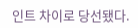인트 차이로 당선됐다.